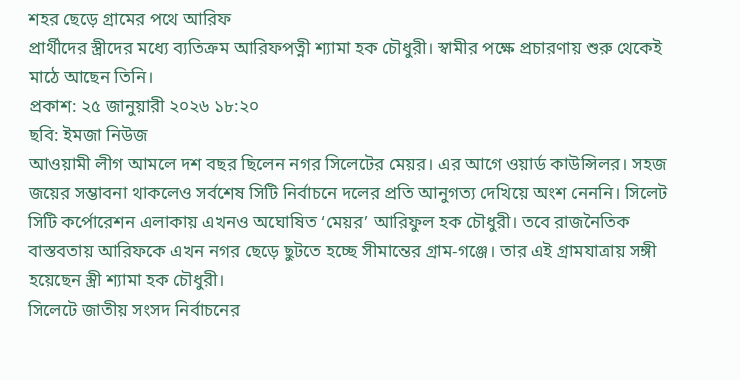শহর ছেড়ে গ্রামের পথে আরিফ
প্রার্থীদের স্ত্রীদের মধ্যে ব্যতিক্রম আরিফপত্নী শ্যামা হক চৌধুরী। স্বামীর পক্ষে প্রচারণায় শুরু থেকেই মাঠে আছেন তিনি।
প্রকাশ: ২৫ জানুয়ারী ২০২৬ ১৮:২০
ছবি: ইমজা নিউজ
আওয়ামী লীগ আমলে দশ বছর ছিলেন নগর সিলেটের মেয়র। এর আগে ওয়ার্ড কাউন্সিলর। সহজ জয়ের সম্ভাবনা থাকলেও সর্বশেষ সিটি নির্বাচনে দলের প্রতি আনুগত্য দেখিয়ে অংশ নেননি। সিলেট সিটি কর্পোরেশন এলাকায় এখনও অঘোষিত ‘মেয়র’ আরিফুল হক চৌধুরী। তবে রাজনৈতিক বাস্তবতায় আরিফকে এখন নগর ছেড়ে ছুটতে হচ্ছে সীমান্তের গ্রাম-গঞ্জে। তার এই গ্রামযাত্রায় সঙ্গী হয়েছেন স্ত্রী শ্যামা হক চৌধুরী।
সিলেটে জাতীয় সংসদ নির্বাচনের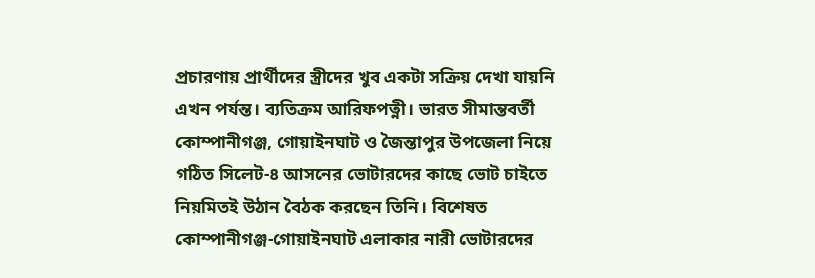প্রচারণায় প্রার্থীদের স্ত্রীদের খুব একটা সক্রিয় দেখা যায়নি এখন পর্যন্ত। ব্যতিক্রম আরিফপত্নী। ভারত সীমান্তবর্তী কোম্পানীগঞ্জ, গোয়াইনঘাট ও জৈন্তাপুর উপজেলা নিয়ে গঠিত সিলেট-৪ আসনের ভোটারদের কাছে ভোট চাইতে নিয়মিতই উঠান বৈঠক করছেন তিনি। বিশেষত কোম্পানীগঞ্জ-গোয়াইনঘাট এলাকার নারী ভোটারদের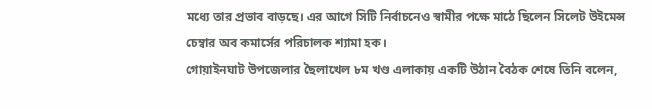মধ্যে তার প্রভাব বাড়ছে। এর আগে সিটি নির্বাচনেও স্বামীর পক্ষে মাঠে ছিলেন সিলেট উইমেন্স চেম্বার অব কমার্সের পরিচালক শ্যামা হক।
গোয়াইনঘাট উপজেলার ছৈলাখেল ৮ম খণ্ড এলাকায় একটি উঠান বৈঠক শেষে তিনি বলেন,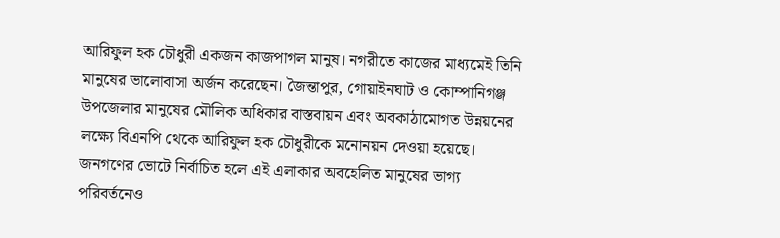আরিফুল হক চৌধুরী একজন কাজপাগল মানুষ। নগরীতে কাজের মাধ্যমেই তিনি মানুষের ভালোবাসা অর্জন করেছেন। জৈন্তাপুর, গোয়াইনঘাট ও কোম্পানিগঞ্জ উপজেলার মানুষের মৌলিক অধিকার বাস্তবায়ন এবং অবকাঠামোগত উন্নয়নের লক্ষ্যে বিএনপি থেকে আরিফুল হক চৌধুরীকে মনোনয়ন দেওয়া হয়েছে। জনগণের ভোটে নির্বাচিত হলে এই এলাকার অবহেলিত মানুষের ভাগ্য পরিবর্তনেও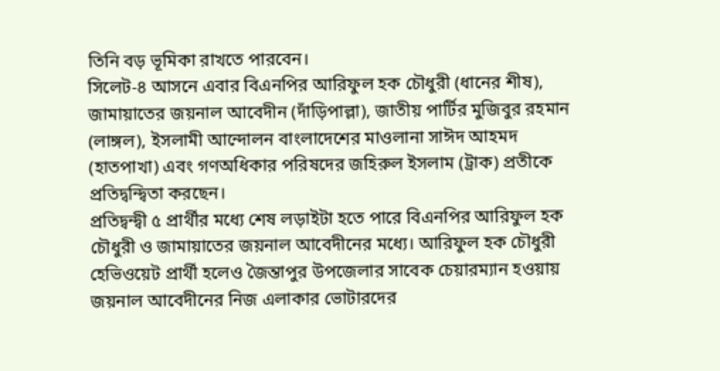তিনি বড় ভূমিকা রাখতে পারবেন।
সিলেট-৪ আসনে এবার বিএনপির আরিফুল হক চৌধুরী (ধানের শীষ), জামায়াতের জয়নাল আবেদীন (দাঁড়িপাল্লা), জাতীয় পার্টির মুজিবুর রহমান (লাঙ্গল), ইসলামী আন্দোলন বাংলাদেশের মাওলানা সাঈদ আহমদ (হাতপাখা) এবং গণঅধিকার পরিষদের জহিরুল ইসলাম (ট্রাক) প্রতীকে প্রতিদ্বন্দ্বিতা করছেন।
প্রতিদ্বন্দ্বী ৫ প্রার্থীর মধ্যে শেষ লড়াইটা হতে পারে বিএনপির আরিফুল হক চৌধুরী ও জামায়াতের জয়নাল আবেদীনের মধ্যে। আরিফুল হক চৌধুরী হেভিওয়েট প্রার্থী হলেও জৈন্তাপুর উপজেলার সাবেক চেয়ারম্যান হওয়ায় জয়নাল আবেদীনের নিজ এলাকার ভোটারদের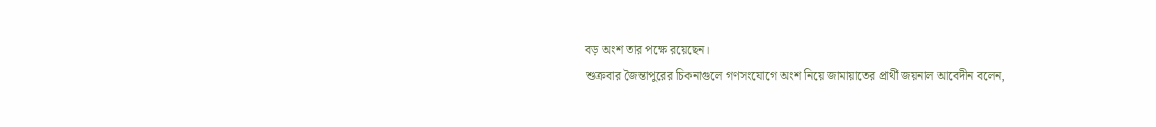বড় অংশ তার পক্ষে রয়েছেন।
শুক্রবার জৈন্তাপুরের চিকনাগুলে গণসংযোগে অংশ নিয়ে জামায়াতের প্রার্থী জয়নাল আবেদীন বলেন,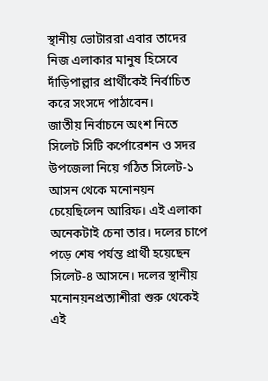স্থানীয় ভোটাররা এবার তাদের নিজ এলাকার মানুষ হিসেবে দাঁড়িপাল্লার প্রার্থীকেই নির্বাচিত করে সংসদে পাঠাবেন।
জাতীয় নির্বাচনে অংশ নিতে সিলেট সিটি কর্পোরেশন ও সদর উপজেলা নিয়ে গঠিত সিলেট-১ আসন থেকে মনোনয়ন চেয়েছিলেন আরিফ। এই এলাকা অনেকটাই চেনা তার। দলের চাপে পড়ে শেষ পর্যন্ত প্রার্থী হয়েছেন সিলেট-৪ আসনে। দলের স্থানীয় মনোনয়নপ্রত্যাশীরা শুরু থেকেই এই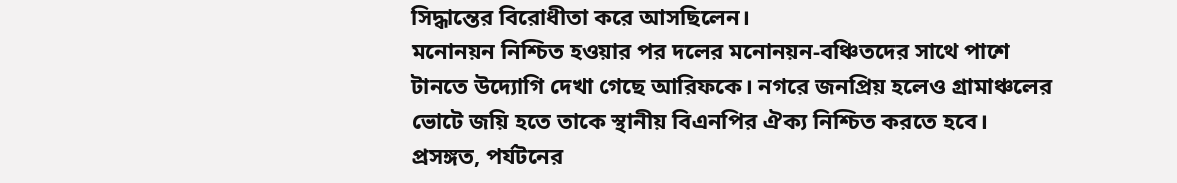সিদ্ধান্তের বিরোধীতা করে আসছিলেন।
মনোনয়ন নিশ্চিত হওয়ার পর দলের মনোনয়ন-বঞ্চিতদের সাথে পাশে টানতে উদ্যোগি দেখা গেছে আরিফকে। নগরে জনপ্রিয় হলেও গ্রামাঞ্চলের ভোটে জয়ি হতে তাকে স্থানীয় বিএনপির ঐক্য নিশ্চিত করতে হবে।
প্রসঙ্গত, পর্যটনের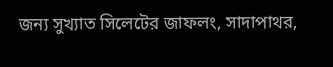জন্য সুখ্যাত সিলেটের জাফলং, সাদাপাথর,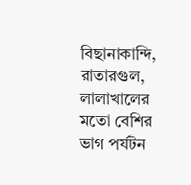বিছানাকান্দি, রাতারগুল, লালাখালের মতো বেশির ভাগ পর্যটন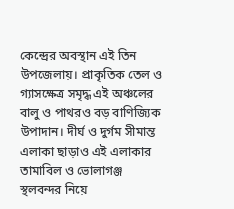কেন্দ্রের অবস্থান এই তিন উপজেলায়। প্রাকৃতিক তেল ও গ্যাসক্ষেত্র সমৃদ্ধ এই অঞ্চলের বালু ও পাথরও বড় বাণিজ্যিক উপাদান। দীর্ঘ ও দুর্গম সীমান্ত এলাকা ছাড়াও এই এলাকার তামাবিল ও ভোলাগঞ্জ স্থলবন্দর নিয়ে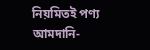নিয়মিতই পণ্য আমদানি-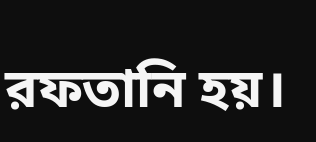রফতানি হয়।